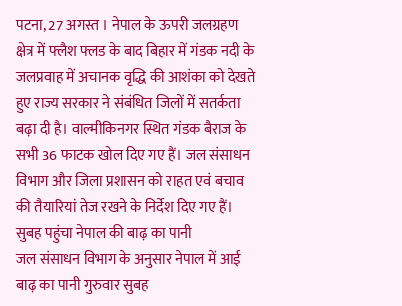पटना, 27 अगस्त । नेपाल के ऊपरी जलग्रहण क्षेत्र में फ्लैश फ्लड के बाद बिहार में गंडक नदी के जलप्रवाह में अचानक वृद्धि की आशंका को देखते हुए राज्य सरकार ने संबंधित जिलों में सतर्कता बढ़ा दी है। वाल्मीकिनगर स्थित गंडक बैराज के सभी 36 फाटक खोल दिए गए हैं। जल संसाधन विभाग और जिला प्रशासन को राहत एवं बचाव की तैयारियां तेज रखने के निर्देश दिए गए हैं।
सुबह पहुंचा नेपाल की बाढ़ का पानी
जल संसाधन विभाग के अनुसार नेपाल में आई बाढ़ का पानी गुरुवार सुबह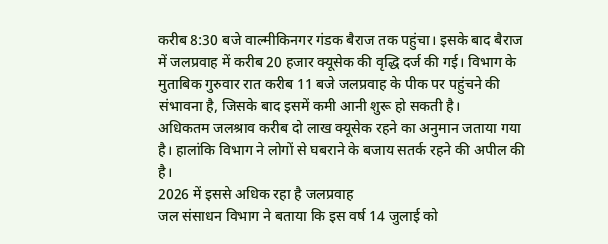करीब 8:30 बजे वाल्मीकिनगर गंडक बैराज तक पहुंचा। इसके बाद बैराज में जलप्रवाह में करीब 20 हजार क्यूसेक की वृद्धि दर्ज की गई। विभाग के मुताबिक गुरुवार रात करीब 11 बजे जलप्रवाह के पीक पर पहुंचने की संभावना है, जिसके बाद इसमें कमी आनी शुरू हो सकती है।
अधिकतम जलश्राव करीब दो लाख क्यूसेक रहने का अनुमान जताया गया है। हालांकि विभाग ने लोगों से घबराने के बजाय सतर्क रहने की अपील की है।
2026 में इससे अधिक रहा है जलप्रवाह
जल संसाधन विभाग ने बताया कि इस वर्ष 14 जुलाई को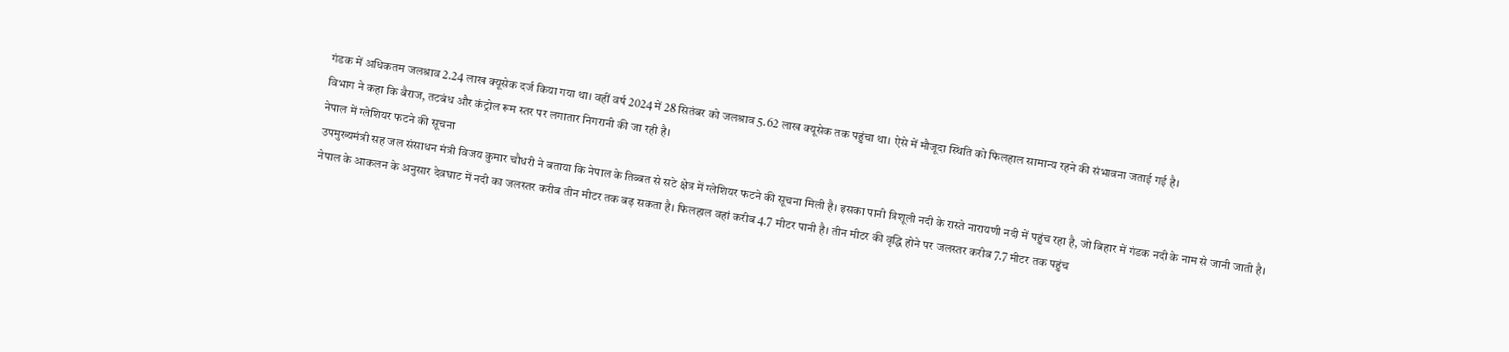गंडक में अधिकतम जलश्राव 2.24 लाख क्यूसेक दर्ज किया गया था। वहीं वर्ष 2024 में 28 सितंबर को जलश्राव 5.62 लाख क्यूसेक तक पहुंचा था। ऐसे में मौजूदा स्थिति को फिलहाल सामान्य रहने की संभावना जताई गई है।
विभाग ने कहा कि बैराज, तटबंध और कंट्रोल रूम स्तर पर लगातार निगरानी की जा रही है।
नेपाल में ग्लेशियर फटने की सूचना
उपमुख्यमंत्री सह जल संसाधन मंत्री विजय कुमार चौधरी ने बताया कि नेपाल के तिब्बत से सटे क्षेत्र में ग्लेशियर फटने की सूचना मिली है। इसका पानी त्रिशूली नदी के रास्ते नारायणी नदी में पहुंच रहा है, जो बिहार में गंडक नदी के नाम से जानी जाती है।
नेपाल के आकलन के अनुसार देवघाट में नदी का जलस्तर करीब तीन मीटर तक बढ़ सकता है। फिलहाल वहां करीब 4.7 मीटर पानी है। तीन मीटर की वृद्धि होने पर जलस्तर करीब 7.7 मीटर तक पहुंच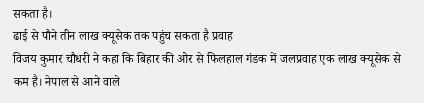सकता है।
ढाई से पौने तीन लाख क्यूसेक तक पहुंच सकता है प्रवाह
विजय कुमार चौधरी ने कहा कि बिहार की ओर से फिलहाल गंडक में जलप्रवाह एक लाख क्यूसेक से कम है। नेपाल से आने वाले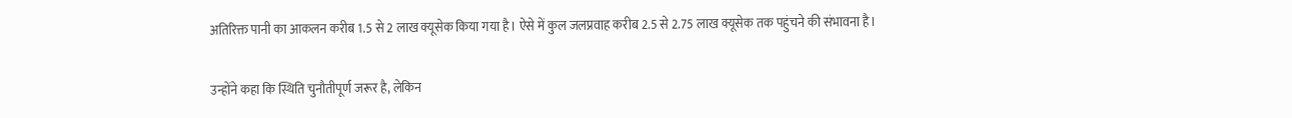अतिरिक्त पानी का आकलन करीब 1.5 से 2 लाख क्यूसेक किया गया है। ऐसे में कुल जलप्रवाह करीब 2.5 से 2.75 लाख क्यूसेक तक पहुंचने की संभावना है।

उन्होंने कहा कि स्थिति चुनौतीपूर्ण जरूर है, लेकिन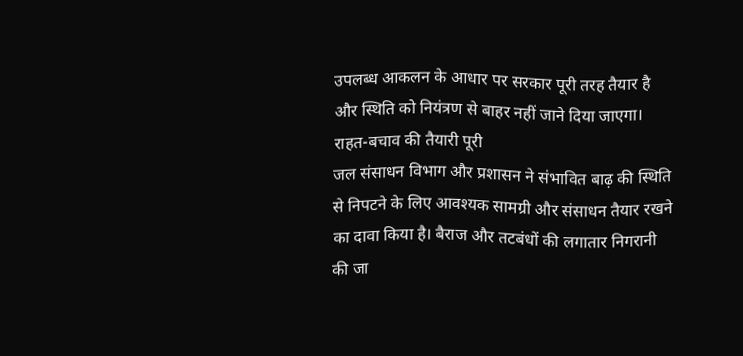उपलब्ध आकलन के आधार पर सरकार पूरी तरह तैयार है और स्थिति को नियंत्रण से बाहर नहीं जाने दिया जाएगा।
राहत-बचाव की तैयारी पूरी
जल संसाधन विभाग और प्रशासन ने संभावित बाढ़ की स्थिति से निपटने के लिए आवश्यक सामग्री और संसाधन तैयार रखने का दावा किया है। बैराज और तटबंधों की लगातार निगरानी की जा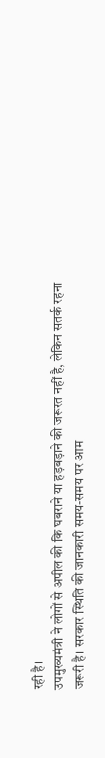रही है।
उपमुख्यमंत्री ने लोगों से अपील की कि घबराने या हड़बड़ाने की जरूरत नहीं है, लेकिन सतर्क रहना जरूरी है। सरकार स्थिति की जानकारी समय-समय पर आम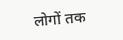लोगों तक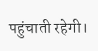पहुंचाती रहेगी।